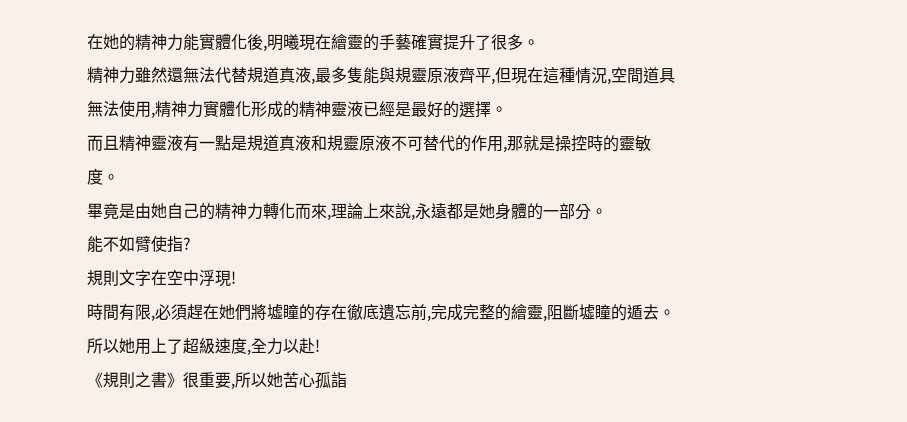在她的精神力能實體化後,明曦現在繪靈的手藝確實提升了很多。
精神力雖然還無法代替規道真液,最多隻能與規靈原液齊平,但現在這種情況,空間道具無法使用,精神力實體化形成的精神靈液已經是最好的選擇。
而且精神靈液有一點是規道真液和規靈原液不可替代的作用,那就是操控時的靈敏度。
畢竟是由她自己的精神力轉化而來,理論上來說,永遠都是她身體的一部分。
能不如臂使指?
規則文字在空中浮現!
時間有限,必須趕在她們將墟瞳的存在徹底遺忘前,完成完整的繪靈,阻斷墟瞳的遁去。
所以她用上了超級速度,全力以赴!
《規則之書》很重要,所以她苦心孤詣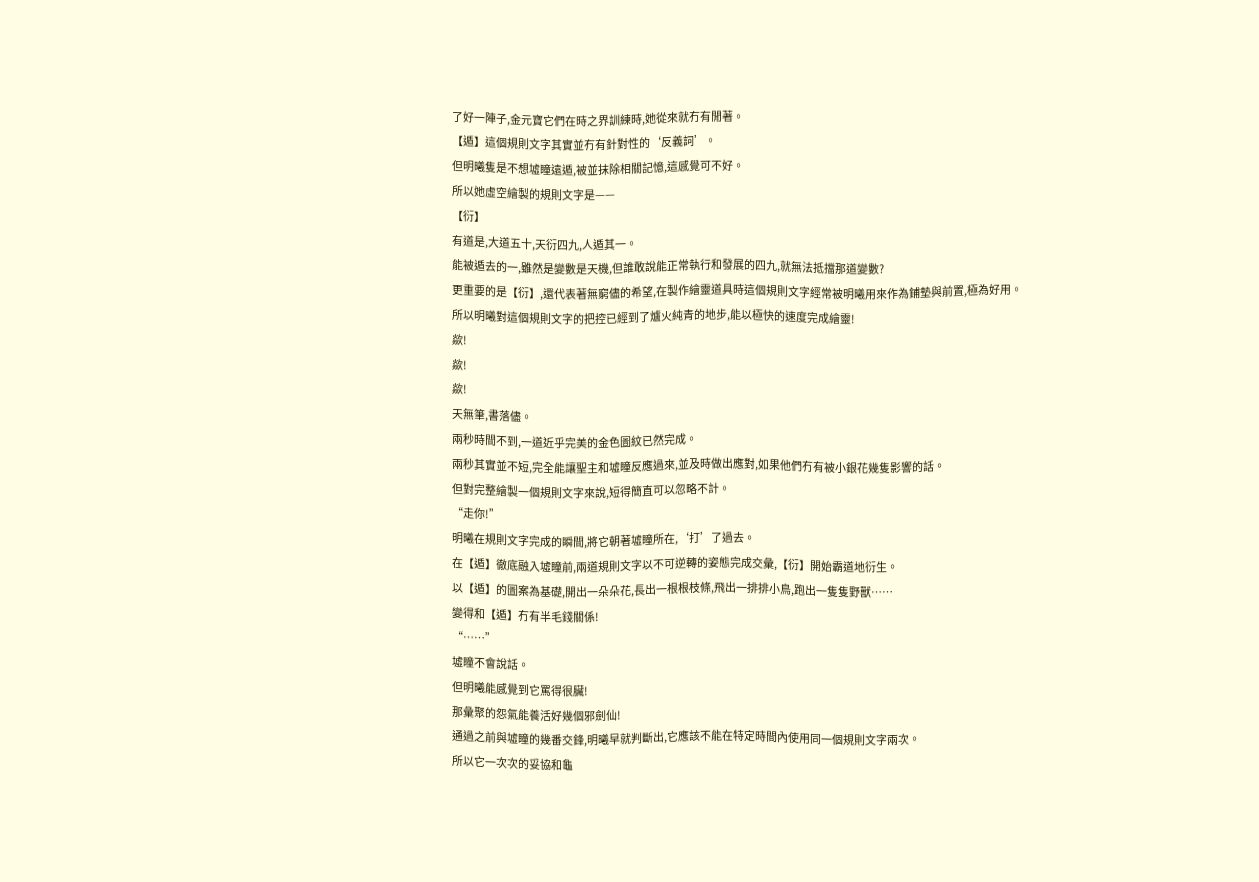了好一陣子,金元寶它們在時之界訓練時,她從來就冇有閒著。
【遁】這個規則文字其實並冇有針對性的‘反義詞’。
但明曦隻是不想墟瞳遠遁,被並抹除相關記憶,這感覺可不好。
所以她虛空繪製的規則文字是——
【衍】
有道是,大道五十,天衍四九,人遁其一。
能被遁去的一,雖然是變數是天機,但誰敢說能正常執行和發展的四九,就無法抵擋那道變數?
更重要的是【衍】,還代表著無窮儘的希望,在製作繪靈道具時這個規則文字經常被明曦用來作為鋪墊與前置,極為好用。
所以明曦對這個規則文字的把控已經到了爐火純青的地步,能以極快的速度完成繪靈!
歘!
歘!
歘!
天無筆,書落儘。
兩秒時間不到,一道近乎完美的金色圖紋已然完成。
兩秒其實並不短,完全能讓聖主和墟瞳反應過來,並及時做出應對,如果他們冇有被小銀花幾隻影響的話。
但對完整繪製一個規則文字來說,短得簡直可以忽略不計。
“走你!”
明曦在規則文字完成的瞬間,將它朝著墟瞳所在,‘打’了過去。
在【遁】徹底融入墟瞳前,兩道規則文字以不可逆轉的姿態完成交彙,【衍】開始霸道地衍生。
以【遁】的圖案為基礎,開出一朵朵花,長出一根根枝條,飛出一排排小鳥,跑出一隻隻野獸……
變得和【遁】冇有半毛錢關係!
“……”
墟瞳不會說話。
但明曦能感覺到它罵得很臟!
那彙聚的怨氣能養活好幾個邪劍仙!
通過之前與墟瞳的幾番交鋒,明曦早就判斷出,它應該不能在特定時間內使用同一個規則文字兩次。
所以它一次次的妥協和龜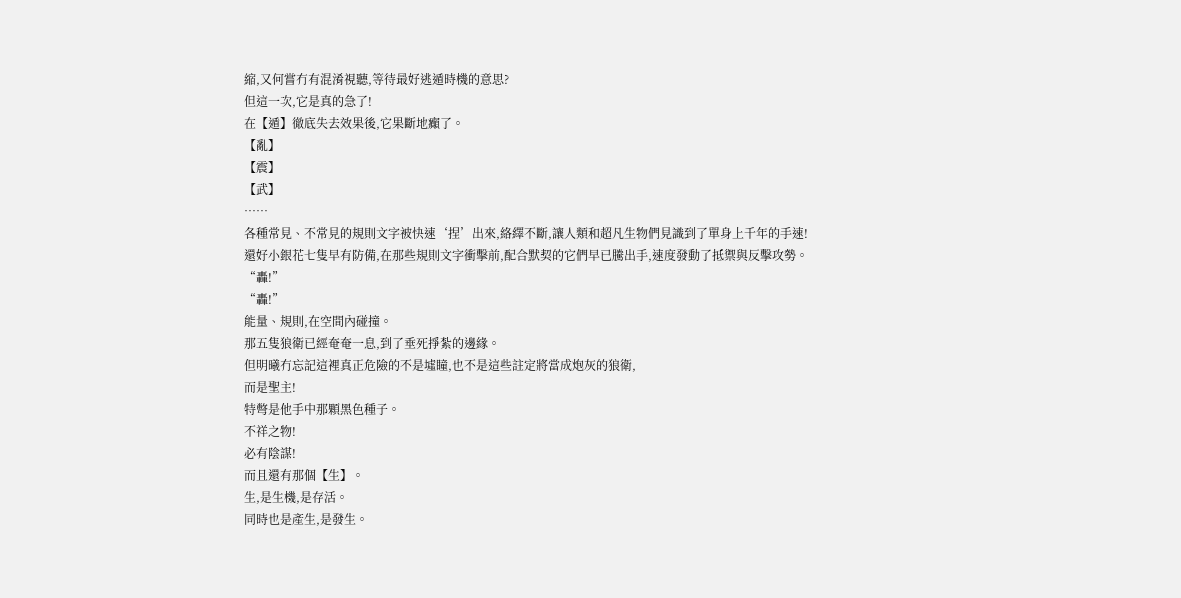縮,又何嘗冇有混淆視聽,等待最好逃遁時機的意思?
但這一次,它是真的急了!
在【遁】徹底失去效果後,它果斷地癲了。
【亂】
【震】
【武】
……
各種常見、不常見的規則文字被快速‘捏’出來,絡繹不斷,讓人類和超凡生物們見識到了單身上千年的手速!
還好小銀花七隻早有防備,在那些規則文字衝擊前,配合默契的它們早已騰出手,速度發動了抵禦與反擊攻勢。
“轟!”
“轟!”
能量、規則,在空間內碰撞。
那五隻狼衛已經奄奄一息,到了垂死掙紮的邊緣。
但明曦冇忘記這裡真正危險的不是墟瞳,也不是這些註定將當成炮灰的狼衛,
而是聖主!
特彆是他手中那顆黑色種子。
不祥之物!
必有陰謀!
而且還有那個【生】。
生,是生機,是存活。
同時也是產生,是發生。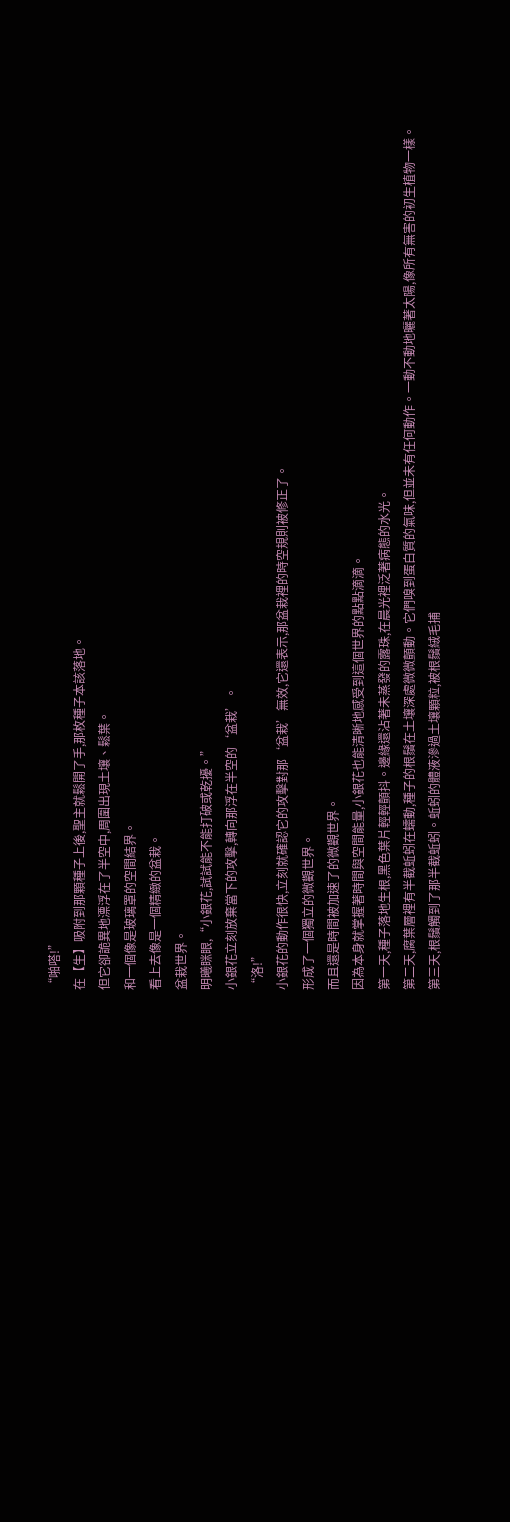“啪嗒!”
在【生】吸附到那顆種子上後,聖主就鬆開了手,那枚種子本該落地。
但它卻詭異地漂浮在了半空中,周圍出現土壤、鬆葉。
和一個像是玻璃罩的空間結界。
看上去像是一個精緻的盆栽。
盆栽世界。
明曦眯眼,“小銀花,試試能不能打破或乾擾。”
小銀花立刻放棄當下的攻擊,轉向那浮在半空的‘盆栽’。
“洛!”
小銀花的動作很快,立刻就確認它的攻擊對那‘盆栽’無效,它還表示,那盆栽裡的時空規則被修正了。
形成了一個獨立的微觀世界。
而且還是時間被加速了的微觀世界。
因為本身就掌握著時間與空間能量,小銀花也能清晰地感受到這個世界的點點滴滴。
第一天,種子落地生根,黑色葉片輕輕顫抖。邊緣還沾著未蒸發的露珠,在晨光裡泛著病態的水光。
第二天,腐葉層裡有半截蚯蚓在蠕動,種子的根鬚在土壤深處微微顫動。它們嗅到蛋白質的氣味,但並未有任何動作。一動不動地曬著太陽,像所有無害的初生植物一樣。
第三天,根鬚觸到了那半截蚯蚓。蚯蚓的體液滲過土壤顆粒,被根鬚絨毛捕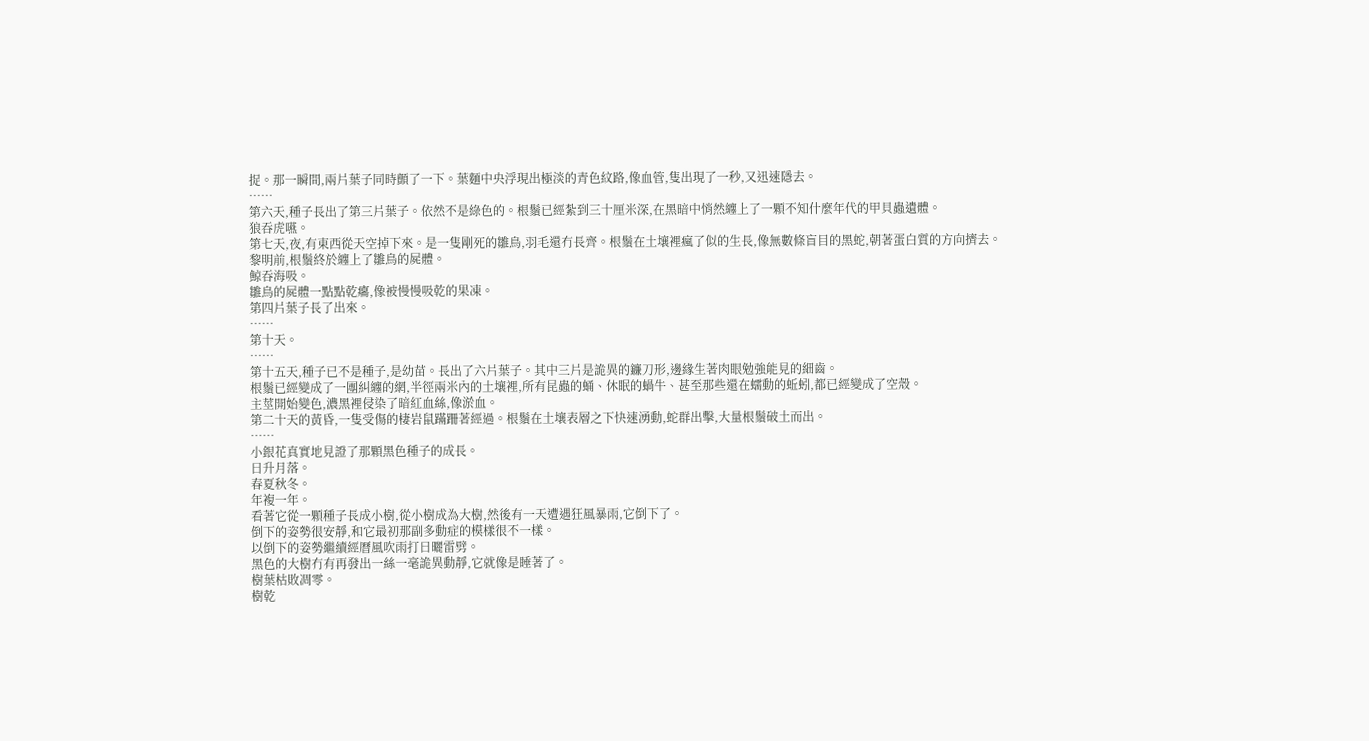捉。那一瞬間,兩片葉子同時顫了一下。葉麵中央浮現出極淡的青色紋路,像血管,隻出現了一秒,又迅速隱去。
……
第六天,種子長出了第三片葉子。依然不是綠色的。根鬚已經紮到三十厘米深,在黑暗中悄然纏上了一顆不知什麼年代的甲貝蟲遺體。
狼吞虎嚥。
第七天,夜,有東西從天空掉下來。是一隻剛死的雛鳥,羽毛還冇長齊。根鬚在土壤裡瘋了似的生長,像無數條盲目的黑蛇,朝著蛋白質的方向擠去。
黎明前,根鬚終於纏上了雛鳥的屍體。
鯨吞海吸。
雛鳥的屍體一點點乾癟,像被慢慢吸乾的果凍。
第四片葉子長了出來。
……
第十天。
……
第十五天,種子已不是種子,是幼苗。長出了六片葉子。其中三片是詭異的鐮刀形,邊緣生著肉眼勉強能見的細齒。
根鬚已經變成了一團糾纏的網,半徑兩米內的土壤裡,所有昆蟲的蛹、休眠的蝸牛、甚至那些還在蠕動的蚯蚓,都已經變成了空殼。
主莖開始變色,濃黑裡侵染了暗紅血絲,像淤血。
第二十天的黃昏,一隻受傷的棲岩鼠蹣跚著經過。根鬚在土壤表層之下快速湧動,蛇群出擊,大量根鬚破土而出。
……
小銀花真實地見證了那顆黑色種子的成長。
日升月落。
春夏秋冬。
年複一年。
看著它從一顆種子長成小樹,從小樹成為大樹,然後有一天遭遇狂風暴雨,它倒下了。
倒下的姿勢很安靜,和它最初那副多動症的模樣很不一樣。
以倒下的姿勢繼續經曆風吹雨打日曬雷劈。
黑色的大樹冇有再發出一絲一毫詭異動靜,它就像是睡著了。
樹葉枯敗凋零。
樹乾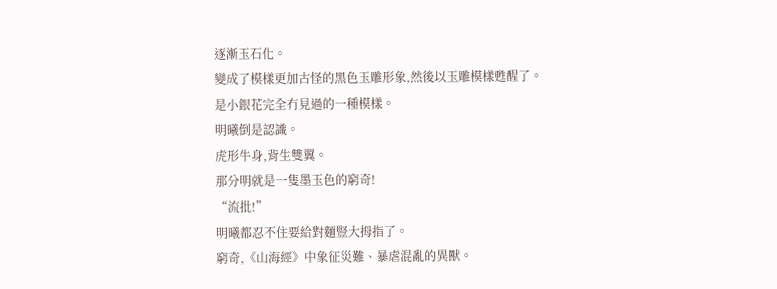逐漸玉石化。
變成了模樣更加古怪的黑色玉雕形象,然後以玉雕模樣甦醒了。
是小銀花完全冇見過的一種模樣。
明曦倒是認識。
虎形牛身,背生雙翼。
那分明就是一隻墨玉色的窮奇!
“流批!”
明曦都忍不住要給對麵豎大拇指了。
窮奇,《山海經》中象征災難、暴虐混亂的異獸。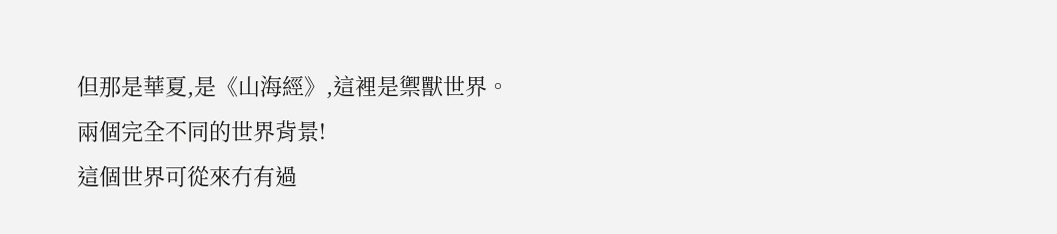但那是華夏,是《山海經》,這裡是禦獸世界。
兩個完全不同的世界背景!
這個世界可從來冇有過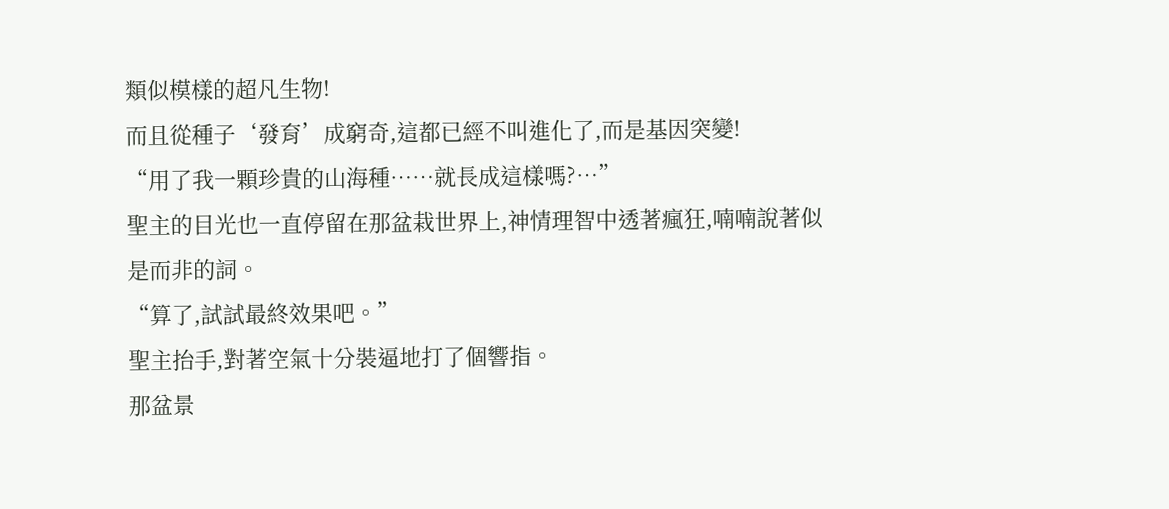類似模樣的超凡生物!
而且從種子‘發育’成窮奇,這都已經不叫進化了,而是基因突變!
“用了我一顆珍貴的山海種……就長成這樣嗎?…”
聖主的目光也一直停留在那盆栽世界上,神情理智中透著瘋狂,喃喃說著似是而非的詞。
“算了,試試最終效果吧。”
聖主抬手,對著空氣十分裝逼地打了個響指。
那盆景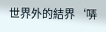世界外的結界‘哢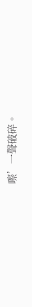嚓’一聲破碎。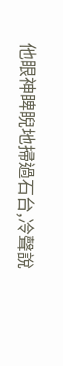他眼神睥睨地掃過石台,冷聲說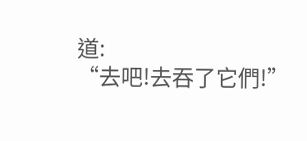道:
“去吧!去吞了它們!”